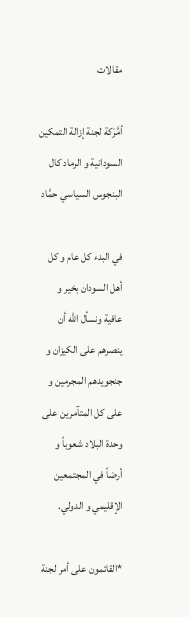مقالات

أمَّرَكة لجنة إزالة التمكين السودانية و الرماد كال البنجوس السياسي حمَّاد

في البدء كل عام و كل أهل السودان بخير و عافية ونسأل الله أن ينصرهم على الكيزان و جنجويدهم المجرمين و على كل المتآمرين على وحدة البلاد شعوباً و أرضاً في المجتمعين الإقليمي و الدولي.

*القائمون على أمر لجنة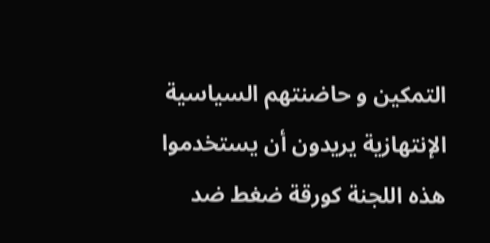التمكين و حاضنتهم السياسية الإنتهازية يريدون أن يستخدموا هذه اللجنة كورقة ضغط ضد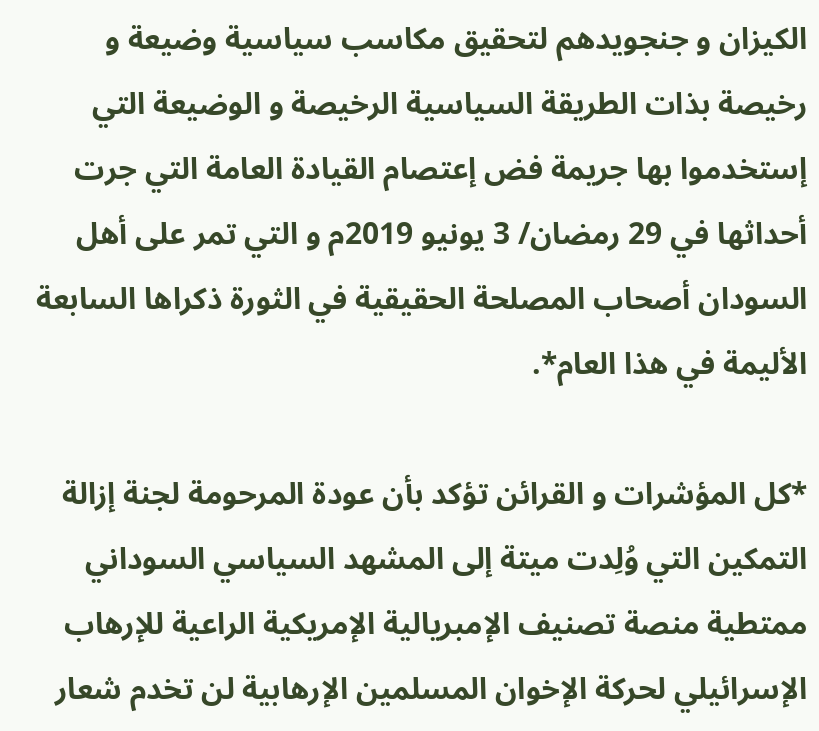الكيزان و جنجويدهم لتحقيق مكاسب سياسية وضيعة و رخيصة بذات الطريقة السياسية الرخيصة و الوضيعة التي إستخدموا بها جريمة فض إعتصام القيادة العامة التي جرت أحداثها في 29 رمضان/ 3 يونيو 2019م و التي تمر على أهل السودان أصحاب المصلحة الحقيقية في الثورة ذكراها السابعة الأليمة في هذا العام*.

*كل المؤشرات و القرائن تؤكد بأن عودة المرحومة لجنة إزالة التمكين التي وُلِدت ميتة إلى المشهد السياسي السوداني ممتطية منصة تصنيف الإمبريالية الإمريكية الراعية للإرهاب الإسرائيلي لحركة الإخوان المسلمين الإرهابية لن تخدم شعار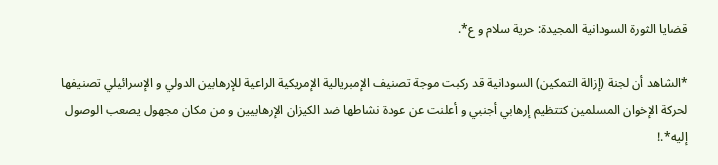قضايا الثورة السودانية المجيدة: حرية سلام و ع*.

*الشاهد أن لجنة (إزالة التمكين) السودانية قد ركبت موجة تصنيف الإمبريالية الإمريكية الراعية للإرهابين الدولي و الإسرائيلي تصنيفها لحركة الإخوان المسلمين كتتظيم إرهابي أجنبي و أعلنت عن عودة نشاطها ضد الكيزان الإرهابيين و من مكان مجهول يصعب الوصول إليه*.!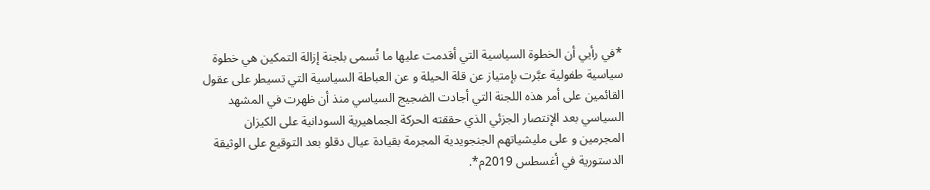*في رأيي أن الخطوة السياسية التي أقدمت عليها ما تُسمى بلجنة إزالة التمكين هي خطوة سياسية طفولية عبَّرت بإمتياز عن قلة الحيلة و عن العباطة السياسية التي تسيطر على عقول القائمين على أمر هذه اللجنة التي أجادت الضجيج السياسي منذ أن ظهرت في المشهد السياسي بعد الإنتصار الجزئي الذي حققته الحركة الجماهيرية السودانية على الكيزان المجرمين و على مليشياتهم الجنجويدية المجرمة بقيادة عيال دقلو بعد التوقيع على الوثيقة الدستورية في أغسطس 2019م*.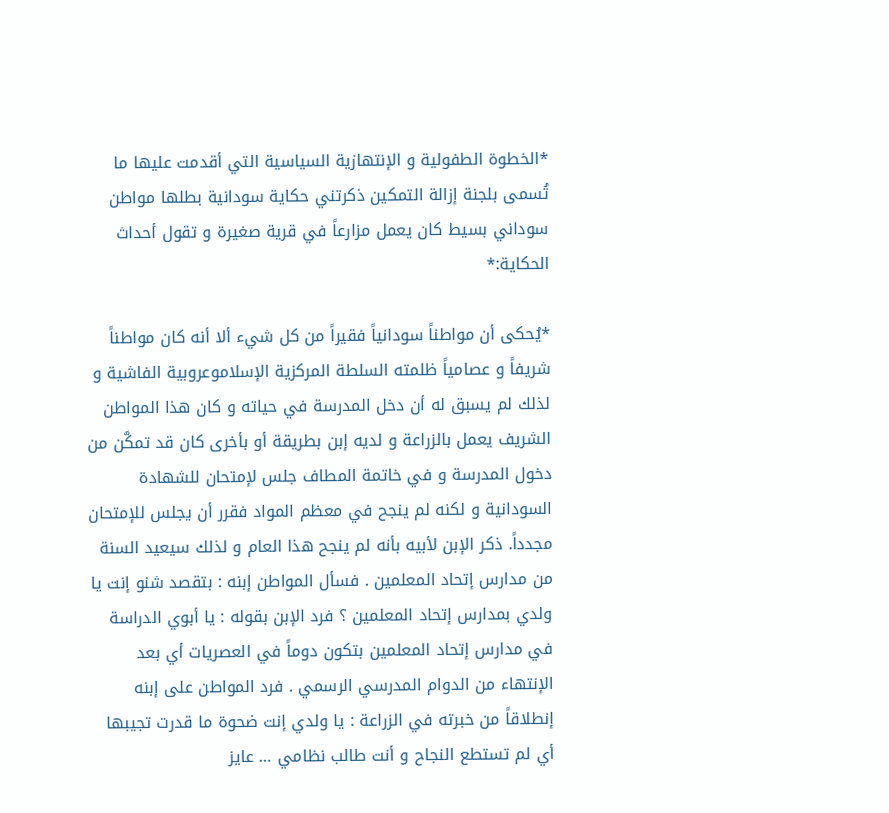*الخطوة الطفولية و الإنتهازية السياسية التي أقدمت عليها ما تُسمى بلجنة إزالة التمكين ذكرتني حكاية سودانية بطلها مواطن سوداني بسيط كان يعمل مزارعاً في قرية صغيرة و تقول أحداث الحكاية:*

*يُحكى أن مواطناً سودانياً فقيراً من كل شيء ألا أنه كان مواطناً شريفاً و عصامياً ظلمته السلطة المركزية الإسلاموعروبية الفاشية و لذلك لم يسبق له أن دخل المدرسة في حياته و كان هذا المواطن الشريف يعمل بالزراعة و لديه إبن بطريقة أو بأخرى كان قد تمكَّن من دخول المدرسة و في خاتمة المطاف جلس لإمتحان للشهادة السودانية و لكنه لم ينجح في معظم المواد فقرر أن يجلس للإمتحان مجدداً. ذكر الإبن لأبيه بأنه لم ينجح هذا العام و لذلك سيعيد السنة من مدارس إتحاد المعلمين . فسأل المواطن إبنه : بتقصد شنو إنت يا ولدي بمدارس إتحاد المعلمين ؟ فرد الإبن بقوله : يا أبوي الدراسة في مدارس إتحاد المعلمين بتكون دوماً في العصريات أي بعد الإنتهاء من الدوام المدرسي الرسمي . فرد المواطن على إبنه إنطلاقاً من خبرته في الزراعة : يا ولدي إنت ضحوة ما قدرت تجيبها أي لم تستطع النجاح و أنت طالب نظامي … عايز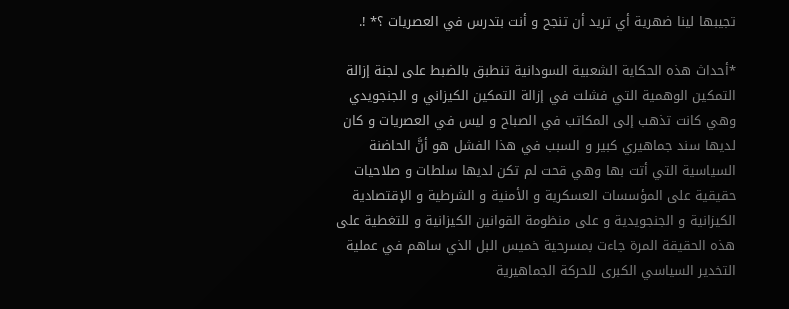تجيبها لينا ضهرية أي تريد أن تنجح و أنت بتدرس في العصريات ؟* !.

*أحداث هذه الحكاية الشعبية السودانية تنطبق بالضبط على لجنة إزالة التمكين الوهمية التي فشلت في إزالة التمكين الكيزاني و الجنجويدي وهي كانت تذهب إلى المكاتب في الصباح و ليس في العصريات و كان لديها سند جماهيري كبير و السبب في هذا الفشل هو أنَّ الحاضنة السياسية التي أتت بها وهي قحت لم تكن لديها سلطات و صلاحيات حقيقية على المؤسسات العسكرية و الأمنية و الشرطية و الإقتصادية الكيزانية و الجنجويدية و على منظومة القوانين الكيزانية و للتغطية على هذه الحقيقة المرة جاءت بمسرحية خميس البل الذي ساهم في عملية التخدير السياسي الكبرى للحركة الجماهيرية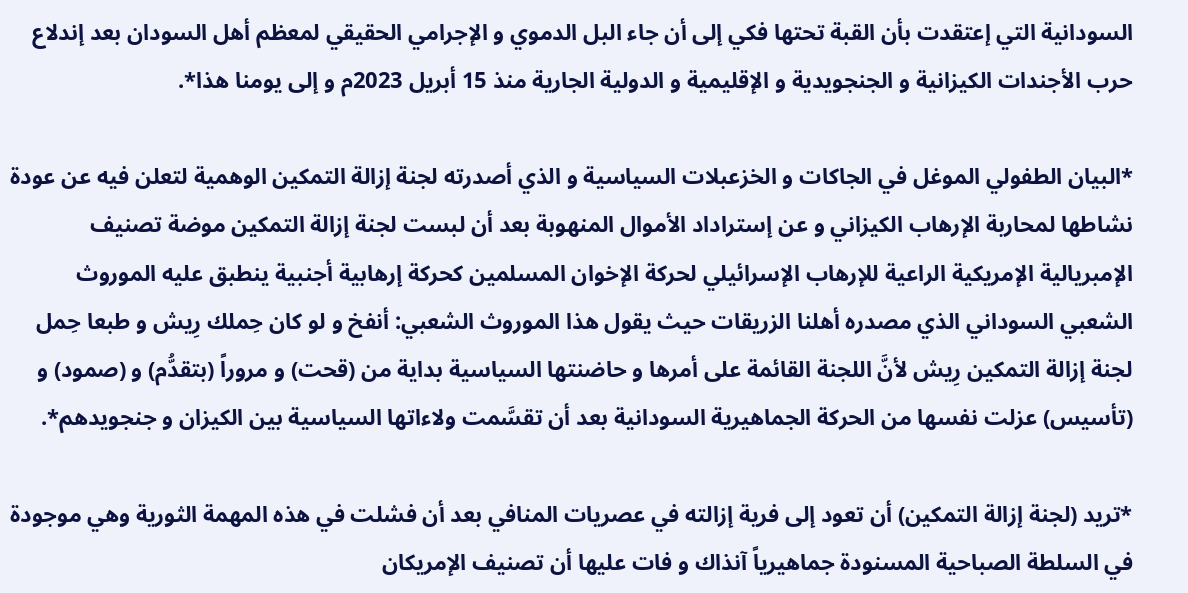السودانية التي إعتقدت بأن القبة تحتها فكي إلى أن جاء البل الدموي و الإجرامي الحقيقي لمعظم أهل السودان بعد إندلاع حرب الأجندات الكيزانية و الجنجويدية و الإقليمية و الدولية الجارية منذ 15 أبريل 2023م و إلى يومنا هذا*.

*البيان الطفولي الموغل في الجاكات و الخزعبلات السياسية و الذي أصدرته لجنة إزالة التمكين الوهمية لتعلن فيه عن عودة نشاطها لمحاربة الإرهاب الكيزاني و عن إستراداد الأموال المنهوبة بعد أن لبست لجنة إزالة التمكين موضة تصنيف الإمبريالية الإمريكية الراعية للإرهاب الإسرائيلي لحركة الإخوان المسلمين كحركة إرهابية أجنبية ينطبق عليه الموروث الشعبي السوداني الذي مصدره أهلنا الزريقات حيث يقول هذا الموروث الشعبي: أنفخ و لو كان حِملك رِيش و طبعا حِمل لجنة إزالة التمكين رِيش لأنَّ اللجنة القائمة على أمرها و حاضنتها السياسية بداية من (قحت) و مروراً (بتقدُّم) و (صمود) و (تأسيس) عزلت نفسها من الحركة الجماهيرية السودانية بعد أن تقسَّمت ولاءاتها السياسية بين الكيزان و جنجويدهم*.

*تريد (لجنة إزالة التمكين) أن تعود إلى فرية إزالته في عصريات المنافي بعد أن فشلت في هذه المهمة الثورية وهي موجودة في السلطة الصباحية المسنودة جماهيرياً آنذاك و فات عليها أن تصنيف الإمريكان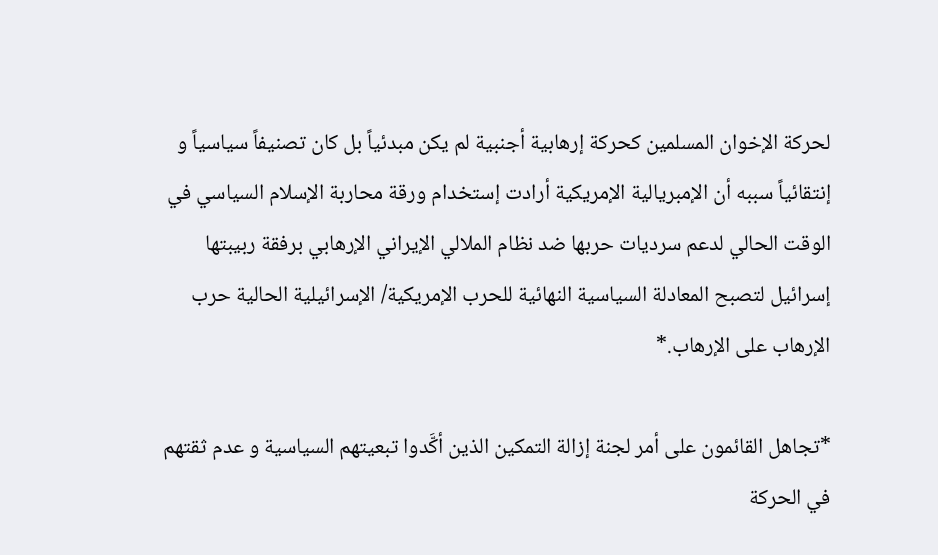لحركة الإخوان المسلمين كحركة إرهابية أجنبية لم يكن مبدئياً بل كان تصنيفاً سياسياً و إنتقائياً سببه أن الإمبريالية الإمريكية أرادت إستخدام ورقة محاربة الإسلام السياسي في الوقت الحالي لدعم سرديات حربها ضد نظام الملالي الإيراني الإرهابي برفقة ربيبتها إسرائيل لتصبح المعادلة السياسية النهائية للحرب الإمريكية/ الإسرائيلية الحالية حرب الإرهاب على الإرهاب.*

*تجاهل القائمون على أمر لجنة إزالة التمكين الذين أكَّدوا تبعيتهم السياسية و عدم ثقتهم في الحركة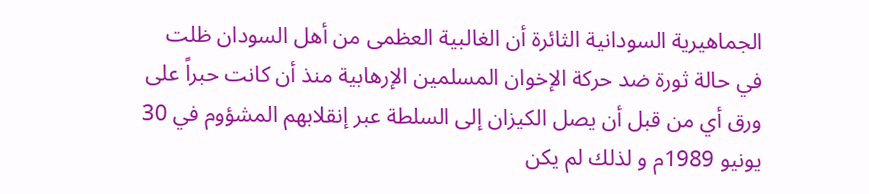الجماهيرية السودانية الثائرة أن الغالبية العظمى من أهل السودان ظلت في حالة ثورة ضد حركة الإخوان المسلمين الإرهابية منذ أن كانت حبراً على ورق أي من قبل أن يصل الكيزان إلى السلطة عبر إنقلابهم المشؤوم في 30 يونيو 1989م و لذلك لم يكن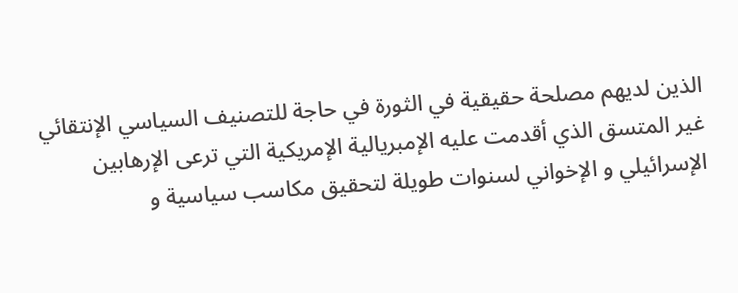الذين لديهم مصلحة حقيقية في الثورة في حاجة للتصنيف السياسي الإنتقائي غير المتسق الذي أقدمت عليه الإمبريالية الإمريكية التي ترعى الإرهابين الإسرائيلي و الإخواني لسنوات طويلة لتحقيق مكاسب سياسية و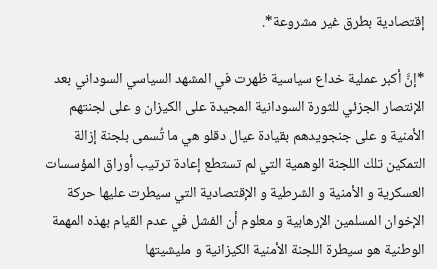إقتصادية بطرق غير مشروعة*.

*إنَّ أكبر عملية خداع سياسية ظهرت في المشهد السياسي السوداني بعد الإنتصار الجزئي للثورة السودانية المجيدة على الكيزان و على لجنتهم الأمنية و على جنجويدهم بقيادة عيال دقلو هي ما تُسمى بلجنة إزالة التمكين تلك اللجنة الوهمية التي لم تستطع إعادة ترتيب أوراق المؤسسات العسكرية و الأمنية و الشرطية و الإقتصادية التي سيطرت عليها حركة الإخوان المسلمين الإرهابية و معلوم أن الفشل في عدم القيام بهذه المهمة الوطنية هو سيطرة اللجنة الأمنية الكيزانية و مليشيتها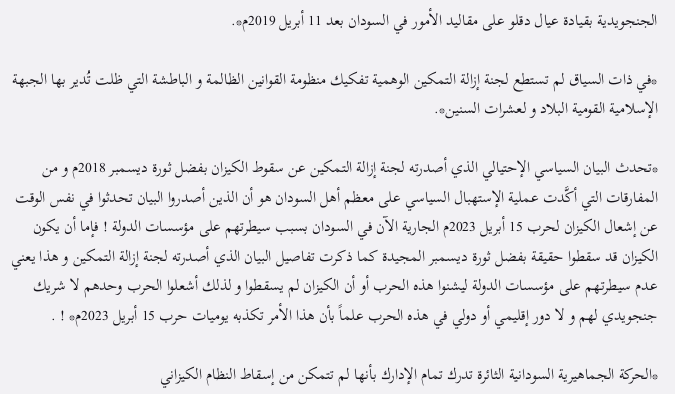الجنجويدية بقيادة عيال دقلو على مقاليد الأمور في السودان بعد 11 أبريل 2019م*.

*في ذات السياق لم تستطع لجنة إزالة التمكين الوهمية تفكيك منظومة القوانين الظالمة و الباطشة التي ظلت تُدير بها الجبهة الإسلامية القومية البلاد و لعشرات السنين*.

*تحدث البيان السياسي الإحتيالي الذي أصدرته لجنة إزالة التمكين عن سقوط الكيزان بفضل ثورة ديسمبر 2018م و من المفارقات التي أكَّدت عملية الإستهبال السياسي على معظم أهل السودان هو أن الذين أصدروا البيان تحدثوا في نفس الوقت عن إشعال الكيزان لحرب 15 أبريل 2023م الجارية الآن في السودان بسبب سيطرتهم على مؤسسات الدولة ! فإما أن يكون الكيزان قد سقطوا حقيقة بفضل ثورة ديسمبر المجيدة كما ذكرت تفاصيل البيان الذي أصدرته لجنة إزالة التمكين و هذا يعني عدم سيطرتهم على مؤسسات الدولة ليشنوا هذه الحرب أو أن الكيزان لم يسقطوا و لذلك أشعلوا الحرب وحدهم لا شريك جنجويدي لهم و لا دور إقليمي أو دولي في هذه الحرب علماً بأن هذا الأمر تكذبه يوميات حرب 15 أبريل 2023م* ! .

*الحركة الجماهيرية السودانية الثائرة تدرك تمام الإدارك بأنها لم تتمكن من إسقاط النظام الكيزاني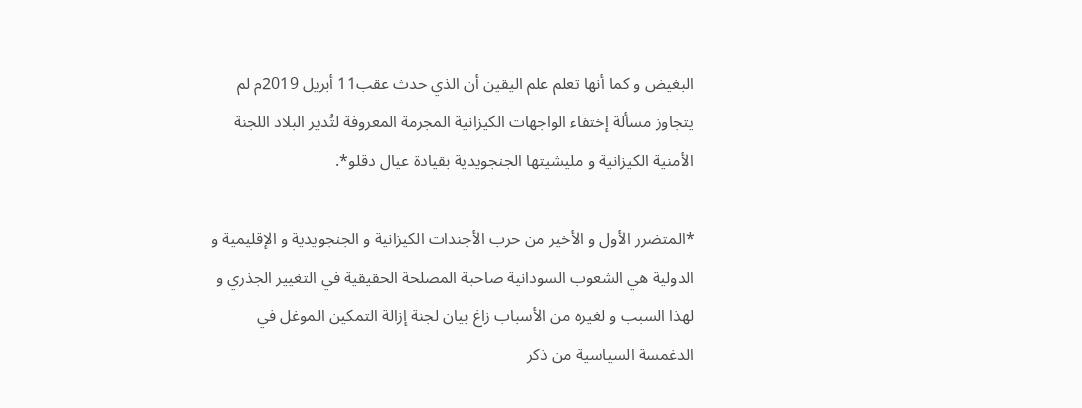البغيض و كما أنها تعلم علم اليقين أن الذي حدث عقب11 أبريل 2019م لم يتجاوز مسألة إختفاء الواجهات الكيزانية المجرمة المعروفة لتُدير البلاد اللجنة الأمنية الكيزانية و مليشيتها الجنجويدية بقيادة عيال دقلو*.

*المتضرر الأول و الأخير من حرب الأجندات الكيزانية و الجنجويدية و الإقليمية و الدولية هي الشعوب السودانية صاحبة المصلحة الحقيقية في التغيير الجذري و لهذا السبب و لغيره من الأسباب زاغ بيان لجنة إزالة التمكين الموغل في الدغمسة السياسية من ذكر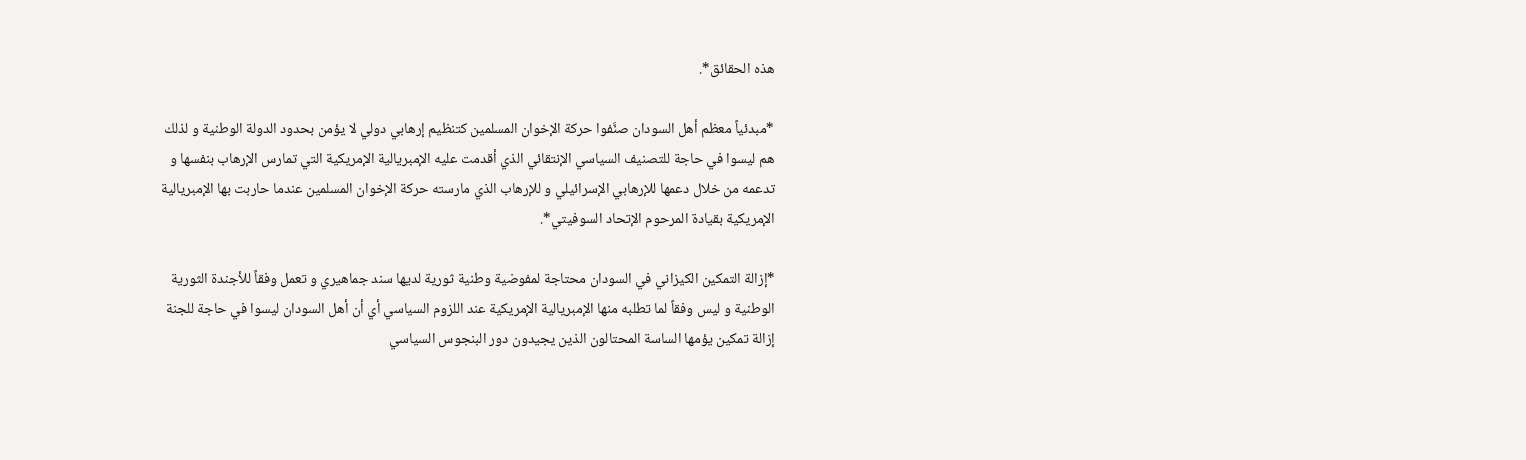هذه الحقائق*.

*مبدئياً معظم أهل السودان صنَّفوا حركة الإخوان المسلمين كتنظيم إرهابي دولي لا يؤمن بحدود الدولة الوطنية و لذلك هم ليسوا في حاجة للتصنيف السياسي الإنتقائي الذي أقدمت عليه الإمبريالية الإمريكية التي تمارس الإرهاب بنفسها و تدعمه من خلال دعمها للإرهابي الإسرائيلي و للإرهاب الذي مارسته حركة الإخوان المسلمين عندما حاربت بها الإمبريالية الإمريكية بقيادة المرحوم الإتحاد السوفيتي*.

*إزالة التمكين الكيزاني في السودان محتاجة لمفوضية وطنية ثورية لديها سند جماهيري و تعمل وفقاً للأجندة الثورية الوطنية و ليس وفقاً لما تطلبه منها الإمبريالية الإمريكية عند اللزوم السياسي أي أن أهل السودان ليسوا في حاجة للجنة إزالة تمكين يؤمها الساسة المحتالون الذين يجيدون دور البنجوس السياسي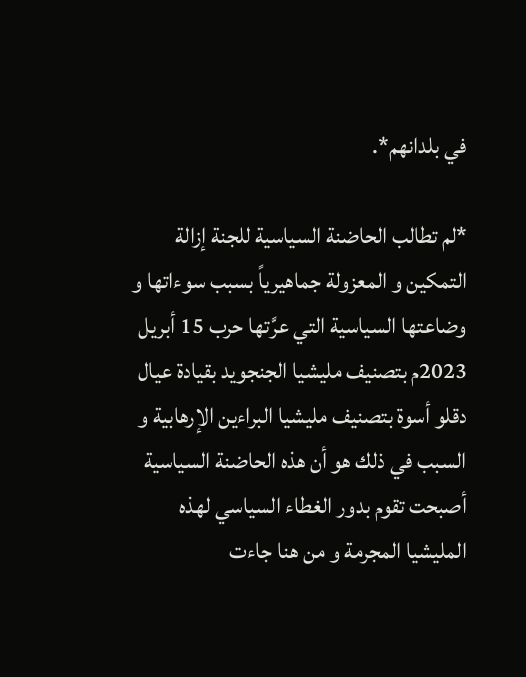في بلدانهم*.

*لم تطالب الحاضنة السياسية للجنة إزالة التمكين و المعزولة جماهيرياً بسبب سوءاتها و وضاعتها السياسية التي عرَّتها حرب 15 أبريل 2023م بتصنيف مليشيا الجنجويد بقيادة عيال دقلو أسوة بتصنيف مليشيا البراءين الإرهابية و السبب في ذلك هو أن هذه الحاضنة السياسية أصبحت تقوم بدور الغطاء السياسي لهذه المليشيا المجرمة و من هنا جاءت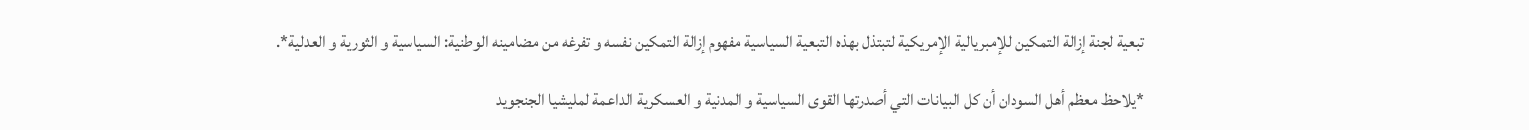تبعية لجنة إزالة التمكين للإمبريالية الإمريكية لتبتذل بهذه التبعية السياسية مفهوم إزالة التمكين نفسه و تفرغه من مضامينه الوطنية: السياسية و الثورية و العدلية*.

*يلاحظ معظم أهل السودان أن كل البيانات التي أصدرتها القوى السياسية و المدنية و العسكرية الداعمة لمليشيا الجنجويد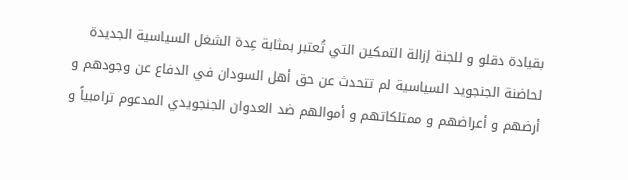بقيادة دقلو و للجنة إزالة التمكين التي تُعتبر بمثابة عِدة الشغل السياسية الجديدة لحاضنة الجنجويد السياسية لم تتحدث عن حق أهل السودان في الدفاع عن وجودهم و أرضهم و أعراضهم و ممتلكاتهم و أموالهم ضد العدوان الجنجويدي المدعوم ترامبياً و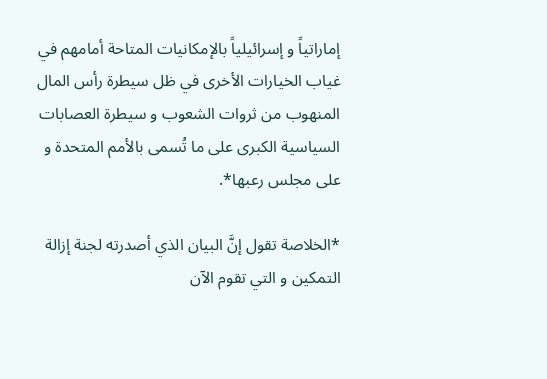إماراتياً و إسرائيلياً بالإمكانيات المتاحة أمامهم في غياب الخيارات الأخرى في ظل سيطرة رأس المال المنهوب من ثروات الشعوب و سيطرة العصابات السياسية الكبرى على ما تُسمى بالأمم المتحدة و على مجلس رعبها*.

*الخلاصة تقول إنَّ البيان الذي أصدرته لجنة إزالة التمكين و التي تقوم الآن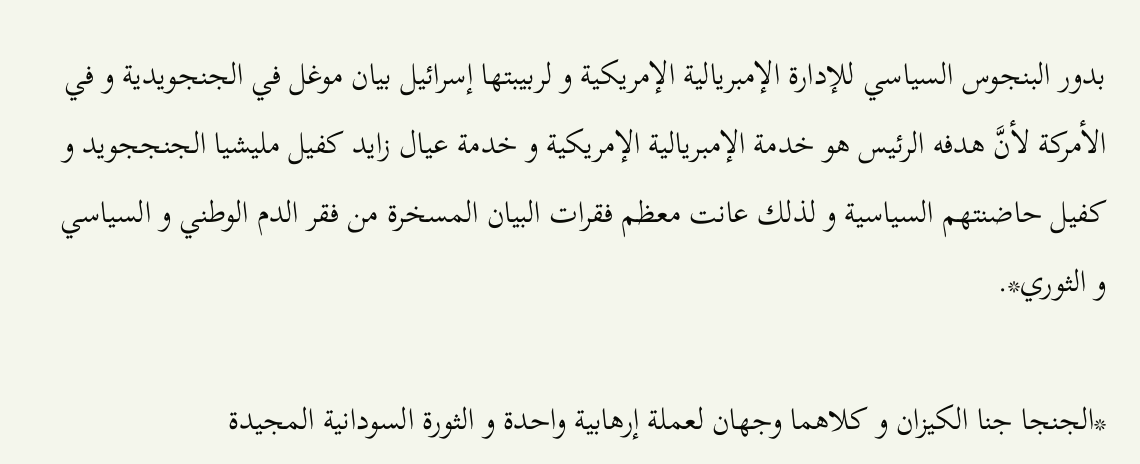بدور البنجوس السياسي للإدارة الإمبريالية الإمريكية و لربيبتها إسرائيل بيان موغل في الجنجويدية و في الأمركة لأنَّ هدفه الرئيس هو خدمة الإمبريالية الإمريكية و خدمة عيال زايد كفيل مليشيا الجنججويد و كفيل حاضنتهم السياسية و لذلك عانت معظم فقرات البيان المسخرة من فقر الدم الوطني و السياسي و الثوري*.

*الجنجا جنا الكيزان و كلاهما وجهان لعملة إرهابية واحدة و الثورة السودانية المجيدة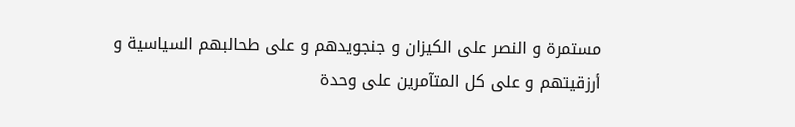مستمرة و النصر على الكيزان و جنجويدهم و على طحالبهم السياسية و أرزقيتهم و على كل المتآمرين على وحدة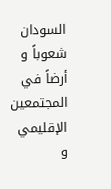السودان شعوباً و أرضاً في المجتمعين الإقليمي و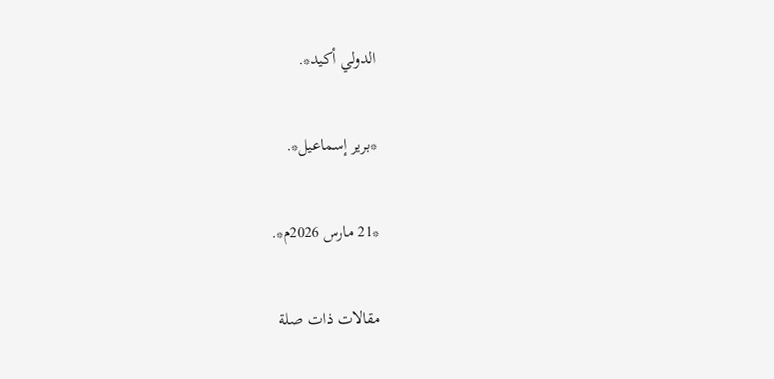الدولي أكيد*.

*برير إسماعيل*.

*21 مارس 2026م*.

مقالات ذات صلة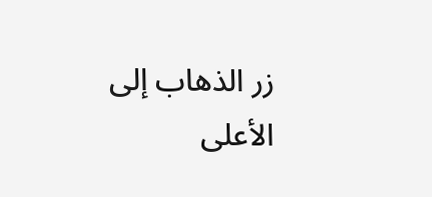زر الذهاب إلى الأعلى